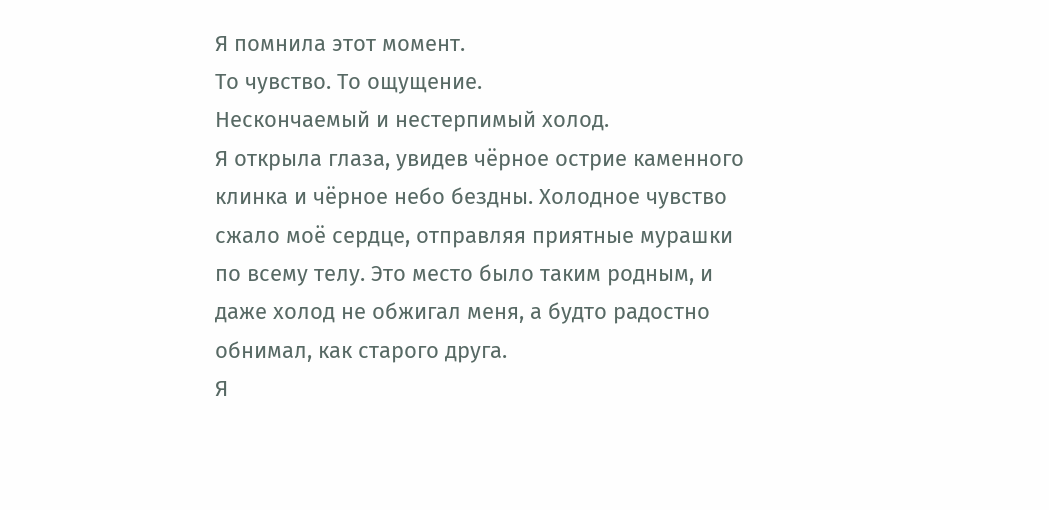Я помнила этот момент.
То чувство. То ощущение.
Нескончаемый и нестерпимый холод.
Я открыла глаза, увидев чёрное острие каменного клинка и чёрное небо бездны. Холодное чувство сжало моё сердце, отправляя приятные мурашки по всему телу. Это место было таким родным, и даже холод не обжигал меня, а будто радостно обнимал, как старого друга.
Я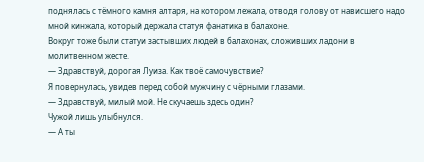поднялась с тёмного камня алтаря, на котором лежала, отводя голову от нависшего надо мной кинжала, который держала статуя фанатика в балахоне.
Вокруг тоже были статуи застывших людей в балахонах, сложивших ладони в молитвенном жесте.
— Здравствуй, дорогая Луиза. Как твоё самочувствие?
Я повернулась, увидев перед собой мужчину с чёрными глазами.
— Здравствуй, милый мой. Не скучаешь здесь один?
Чужой лишь улыбнулся.
— А ты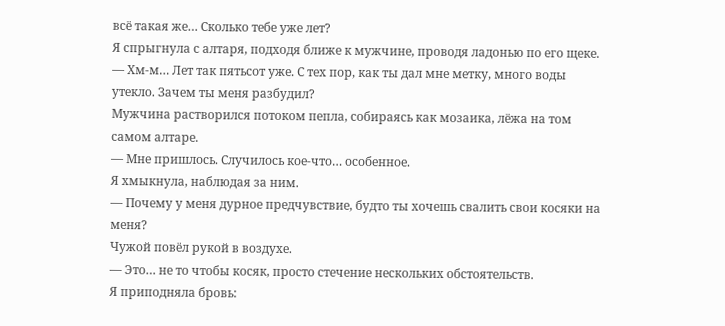всё такая же… Сколько тебе уже лет?
Я спрыгнула с алтаря, подходя ближе к мужчине, проводя ладонью по его щеке.
— Хм-м… Лет так пятьсот уже. С тех пор, как ты дал мне метку, много воды утекло. Зачем ты меня разбудил?
Мужчина растворился потоком пепла, собираясь как мозаика, лёжа на том самом алтаре.
— Мне пришлось. Случилось кое-что… особенное.
Я хмыкнула, наблюдая за ним.
— Почему у меня дурное предчувствие, будто ты хочешь свалить свои косяки на меня?
Чужой повёл рукой в воздухе.
— Это… не то чтобы косяк, просто стечение нескольких обстоятельств.
Я приподняла бровь: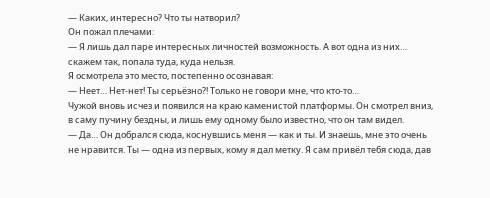— Каких, интересно? Что ты натворил?
Он пожал плечами:
— Я лишь дал паре интересных личностей возможность. А вот одна из них… скажем так, попала туда, куда нельзя.
Я осмотрела это место, постепенно осознавая:
— Неет… Нет-нет! Ты серьёзно?! Только не говори мне, что кто-то…
Чужой вновь исчез и появился на краю каменистой платформы. Он смотрел вниз, в саму пучину бездны, и лишь ему одному было известно, что он там видел.
— Да… Он добрался сюда, коснувшись меня — как и ты. И знаешь, мне это очень не нравится. Ты — одна из первых, кому я дал метку. Я сам привёл тебя сюда, дав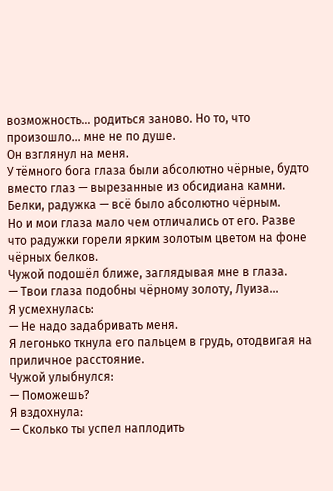возможность… родиться заново. Но то, что произошло… мне не по душе.
Он взглянул на меня.
У тёмного бога глаза были абсолютно чёрные, будто вместо глаз — вырезанные из обсидиана камни. Белки, радужка — всё было абсолютно чёрным.
Но и мои глаза мало чем отличались от его. Разве что радужки горели ярким золотым цветом на фоне чёрных белков.
Чужой подошёл ближе, заглядывая мне в глаза.
— Твои глаза подобны чёрному золоту, Луиза…
Я усмехнулась:
— Не надо задабривать меня.
Я легонько ткнула его пальцем в грудь, отодвигая на приличное расстояние.
Чужой улыбнулся:
— Поможешь?
Я вздохнула:
— Сколько ты успел наплодить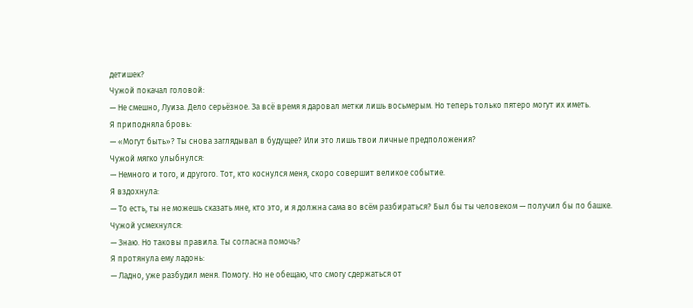детишек?
Чужой покачал головой:
— Не смешно, Луиза. Дело серьёзное. За всё время я даровал метки лишь восьмерым. Но теперь только пятеро могут их иметь.
Я приподняла бровь:
— «Могут быть»? Ты снова заглядывал в будущее? Или это лишь твои личные предположения?
Чужой мягко улыбнулся:
— Немного и того, и другого. Тот, кто коснулся меня, скоро совершит великое событие.
Я вздохнула:
— То есть, ты не можешь сказать мне, кто это, и я должна сама во всём разбираться? Был бы ты человеком — получил бы по башке.
Чужой усмехнулся:
— Знаю. Но таковы правила. Ты согласна помочь?
Я протянула ему ладонь:
— Ладно, уже разбудил меня. Помогу. Но не обещаю, что смогу сдержаться от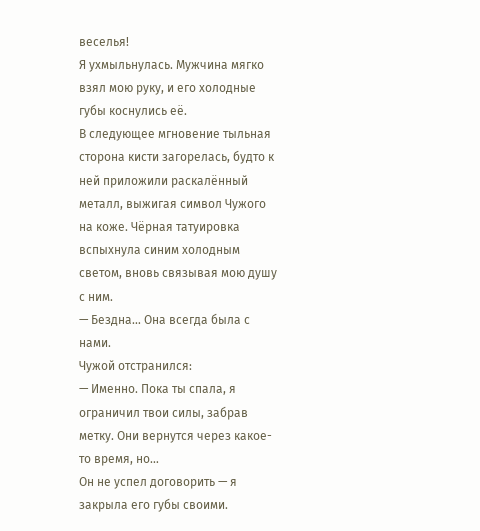веселья!
Я ухмыльнулась. Мужчина мягко взял мою руку, и его холодные губы коснулись её.
В следующее мгновение тыльная сторона кисти загорелась, будто к ней приложили раскалённый металл, выжигая символ Чужого на коже. Чёрная татуировка вспыхнула синим холодным светом, вновь связывая мою душу с ним.
— Бездна… Она всегда была с нами.
Чужой отстранился:
— Именно. Пока ты спала, я ограничил твои силы, забрав метку. Они вернутся через какое-то время, но…
Он не успел договорить — я закрыла его губы своими.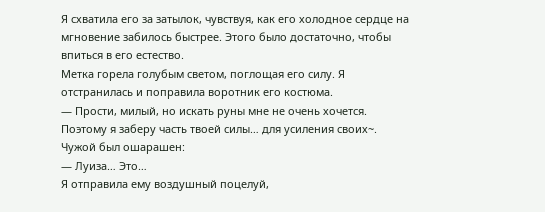Я схватила его за затылок, чувствуя, как его холодное сердце на мгновение забилось быстрее. Этого было достаточно, чтобы впиться в его естество.
Метка горела голубым светом, поглощая его силу. Я отстранилась и поправила воротник его костюма.
— Прости, милый, но искать руны мне не очень хочется. Поэтому я заберу часть твоей силы… для усиления своих~.
Чужой был ошарашен:
— Луиза… Это…
Я отправила ему воздушный поцелуй,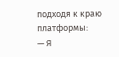подходя к краю платформы:
— Я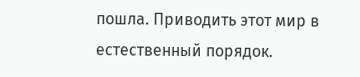пошла. Приводить этот мир в естественный порядок.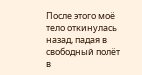После этого моё тело откинулась назад, падая в свободный полёт в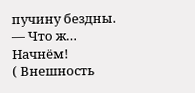пучину бездны.
— Что ж… Начнём!
( Внешность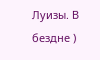Луизы. В бездне )